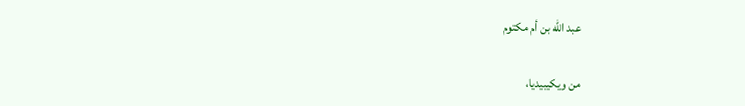عبد الله بن أم مكتوم

من ويكيبيديا،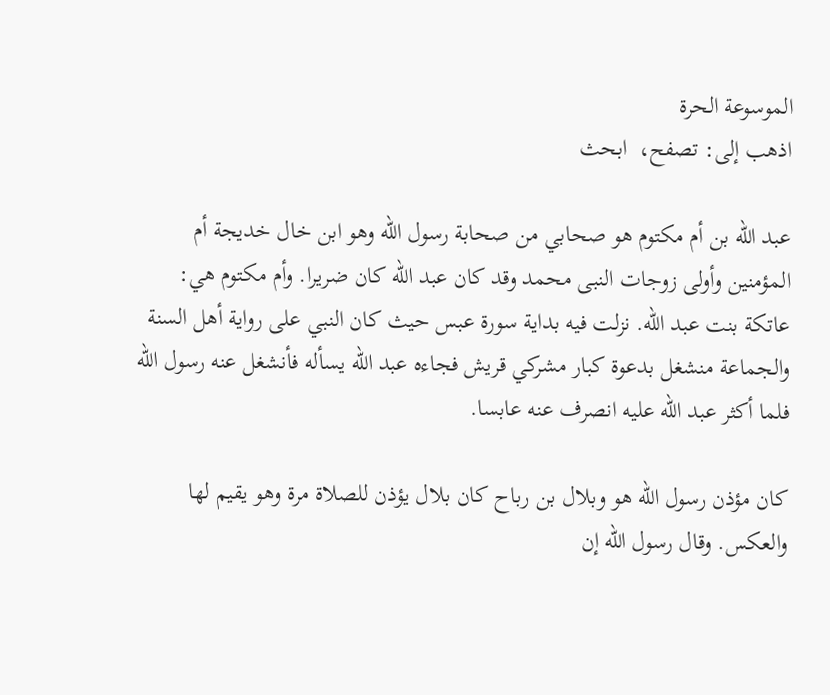الموسوعة الحرة
اذهب إلى: تصفح،  ابحث

عبد الله بن أم مكتوم هو صحابي من صحابة رسول الله وهو ابن خال خديجة أم المؤمنين وأولى زوجات النبى محمد وقد كان عبد الله كان ضريرا. وأم مكتوم هي: عاتكة بنت عبد الله. نزلت فيه بداية سورة عبس حيث كان النبي على رواية أهل السنة والجماعة منشغل بدعوة كبار مشركي قريش فجاءه عبد الله يسأله فأنشغل عنه رسول الله فلما أكثر عبد الله عليه انصرف عنه عابسا.

كان مؤذن رسول الله هو وبلال بن رباح كان بلال يؤذن للصلاة مرة وهو يقيم لها والعكس. وقال رسول الله إن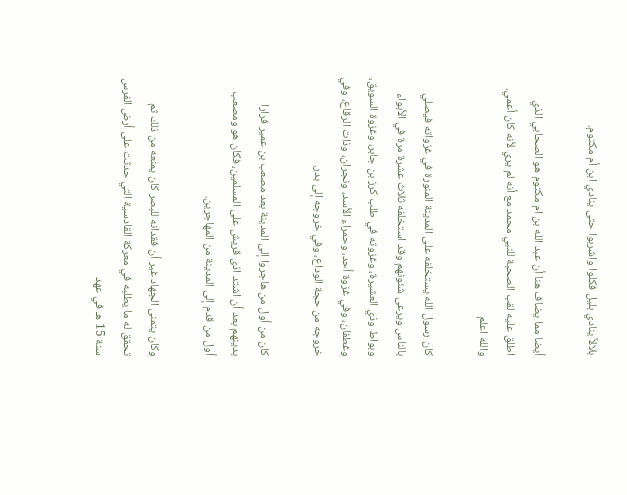بلالاً ينادي بليل فكلوا واشربوا حتى ينادي ابن أم مكتوم.

أيضا مما يضاف هنا أن عبد الله بن ام مكتوم هو الصحابي الذي اطلق عليه لقب الصحبة للنبي محمد مع أنه لم يري لأنه كان أعمي. والله اعلم

كان رسول الله يستخلفه على المدينة المنورة في غزواته فيصلي بالناس ويرعى شئونهم وقد استخلفه ثلاث عشرة مرة في الأبواء وبواط وذي العشيرة، وغزوته في طلب كرز بن جابر، وغزوة السويق، وغطفان، وفي غزوة أحد، وحمراء الأسد، ونجران، وذات الرقاع، وفي خروجه من حجة الوداع، وفي خروجه إلى بدر.

كان من أول من هاجروا إلى المدينة بعد مصعب بن عمير فرارا بدينهم بعد أن اشتد اذى قريش على المسلمين، فكان هو ومصعب أول من قدم إلى المدينة من المهاجرين.

وكان يتمنى الجهاد غير أن فقدانه للبصر كان يمنعه من ذلك ثم تحقق له ما يطلبه في معركة القادسية التي حدثت على أرض الفرس سنة 15 هـ في عهد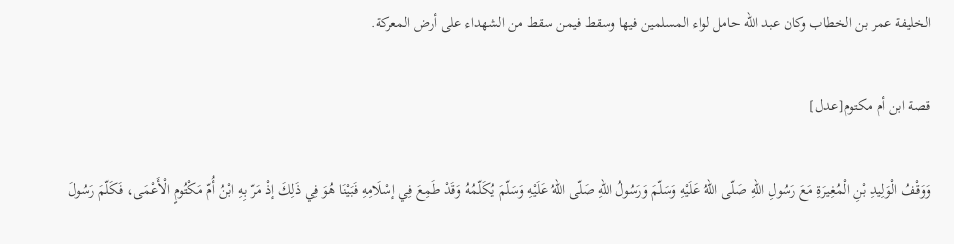الخليفة عمر بن الخطاب وكان عبد الله حامل لواء المسلمين فيها وسقط فيمن سقط من الشهداء على أرض المعركة.

قصة ابن أم مكتوم[عدل]

وَوَقْفُ الْوَلِيدِ بْنِ الْمُغِيرَةِ مَعَ رَسُولِ اللّهِ صَلّى اللّهُ عَلَيْهِ وَسَلّمَ وَرَسُولُ اللّهِ صَلّى اللّهُ عَلَيْهِ وَسَلّمَ يُكَلّمُهُ وَقَدْ طَمِعَ فِي إسْلَامِهِ فَبَيْنَا هُوَ فِي ذَلِكَ إذْ مَرّ بِهِ ابْنُ أُمّ مَكْتُومٍ الْأَعْمَى، فَكَلّمَ رَسُولَ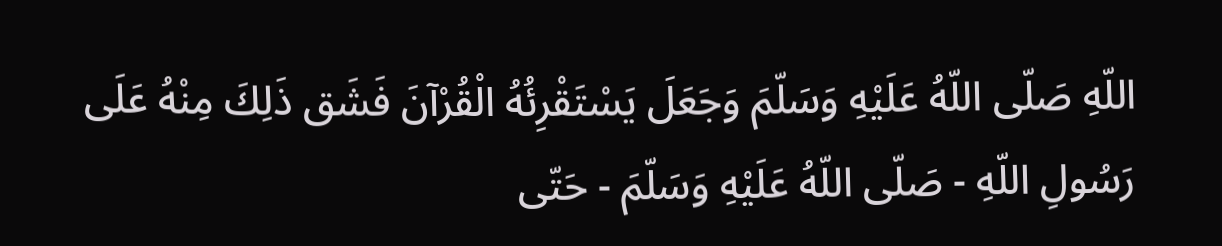اللّهِ صَلّى اللّهُ عَلَيْهِ وَسَلّمَ وَجَعَلَ يَسْتَقْرِئُهُ الْقُرْآنَ فَشَق ذَلِكَ مِنْهُ عَلَى رَسُولِ اللّهِ - صَلّى اللّهُ عَلَيْهِ وَسَلّمَ - حَتّى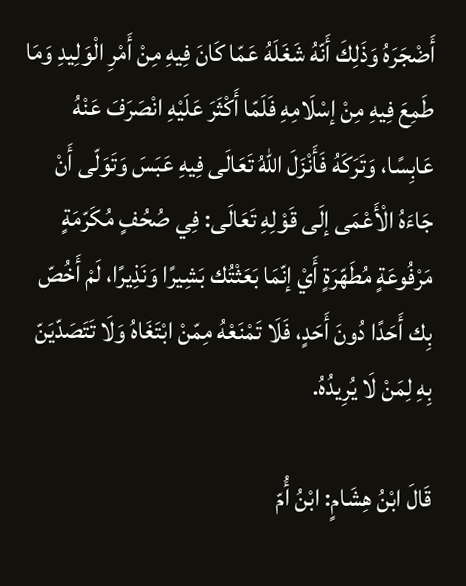أَضْجَرَهُ وَذَلِكَ أَنّهُ شَغَلَهُ عَمّا كَانَ فِيهِ مِنْ أَمْرِ الْوَلِيدِ وَمَا طَمِعَ فِيهِ مِنْ إسْلَامِهِ فَلَمّا أَكْثَرَ عَلَيْهِ انْصَرَفَ عَنْهُ عَابِسًا، وَتَرَكَهُ فَأَنْزَلَ اللّهُ تَعَالَى فِيهِ عَبَسَ وَتَوَلّى أَنْ جَاءَهُ الْأَعْمَى إلَى قَوْلِهِ تَعَالَى: فِي صُحُفٍ مُكَرّمَةٍ مَرْفُوعَةٍ مُطَهّرَةٍ أَيْ إنّمَا بَعَثْتُك بَشِيرًا وَنَذِيرًا، لَمْ أَخُصّ بِك أَحَدًا دُونَ أَحَدٍ، فَلَا تَمْنَعْهُ مِمّنْ ابْتَغَاهُ وَلَا تَتَصَدّيَنّ بِهِ لِمَنْ لَا يُرِيدُهُ.

قَالَ ابْنُ هِشَامٍ: ابْنُ أُمّ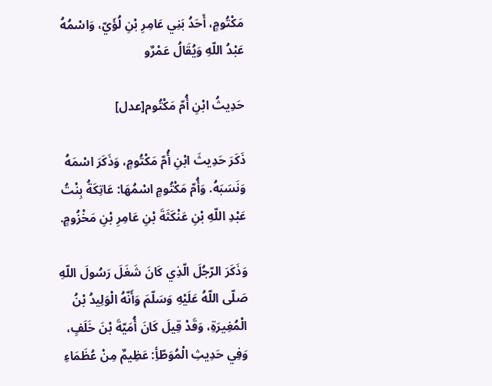مَكْتُومٍ، أَحَدُ بَنِي عَامِرِ بْنِ لُؤَيّ، وَاسْمُهُ عَبْدُ اللّهِ وَيُقَالُ عَمْرٌو

حَدِيثُ ابْنِ أُمّ مَكْتُوم[عدل]

ذَكَرَ حَدِيثَ ابْنِ أُمّ مَكْتُومٍ، وَذَكَرَ اسْمَهُ وَنَسَبَهُ. وَأُمّ مَكْتُومٍ اسْمُهَا: عَاتِكَةُ بِنْتُ عَبْدِ اللّهِ بْنِ عَنْكَثَةَ بْنِ عَامِرِ بْنِ مَخْزُومٍ.

وَذَكَرَ الرّجُلَ الّذِي كَانَ شَغَلَ رَسُولَ اللّهِ صَلّى اللّهُ عَلَيْهِ وَسَلّمَ وَأَنّهُ الْوَلِيدُ بْنُ الْمُغِيرَةِ، وَقَدْ قِيلَ كَانَ أُمَيّةَ بْنَ خَلَفٍ، وَفِي حَدِيثِ الْمُوَطّأِ: عَظِيمٌ مِنْ عُظَمَاءِ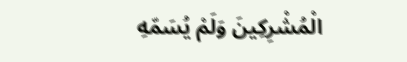الْمُشْرِكِينَ وَلَمْ يُسَمّهِ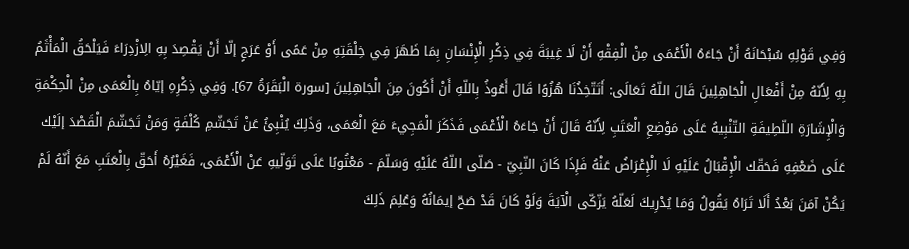وَفِي قَوْلِهِ سُبْحَانَهُ أَنْ جَاءَهُ الْأَعْمَى مِنْ الْفِقْهِ أَنْ لَا غِيبَةَ فِي ذِكْرِ الْإِنْسَانِ بِمَا ظَهَرَ فِي خِلْقَتِهِ مِنْ عَمًى أَوْ عَرَجٍ إلّا أَنْ يَقْصِدَ بِهِ الِازْدِرَاءَ فَيَلْحَقُ الْمَأْثَمُ بِهِ لِأَنّهُ مِنْ أَفْعَالِ الْجَاهِلِينَ قَالَ اللّهُ تَعَالَى: أَتَتّخِذُنَا هُزُوًا قَالَ أَعُوذُ بِاللّهِ أَنْ أَكُونَ مِنَ الْجَاهِلِينَ [سورة الْبَقَرَةُ 67]. وَفِي ذِكْرِهِ إيّاهُ بِالْعَمَى مِنْ الْحِكْمَةِ وَالْإِشَارَةِ اللّطِيفَةِ التّنْبِيهُ عَلَى مَوْضِعِ الْعَتَبِ لِأَنّهُ قَالَ أَنْ جَاءَهُ الْأَعْمَى فَذَكَرَ الْمَجِيءَ مَعَ الْعَمَى، وَذَلِكَ يُنْبِئُ عَنْ تَجَشّمِ كُلْفَةٍ وَمَنْ تَجَشّمَ الْقَصْدَ إلَيْك عَلَى ضَعْفِهِ فَحَقّك الْإِقْبَالُ عَلَيْهِ لَا الْإِعْرَاضُ عَنْهُ فَإِذَا كَانَ النّبِيّ - صَلّى اللّهُ عَلَيْهِ وَسَلّمَ - مَعْتُوبًا عَلَى تَوَلّيهِ عَنْ الْأَعْمَى، فَغَيْرُهُ أَحَقّ بِالْعَتَبِ مَعَ أَنّهُ لَمْ يَكُنْ آمَنَ بَعْدُ أَلَا تَرَاهُ يَقُولُ وَمَا يُدْرِيكَ لَعَلّهُ يَزّكّى الْآيَةَ وَلَوْ كَانَ قَدْ صَحّ إيمَانُهُ وَعُلِمَ ذَلِكَ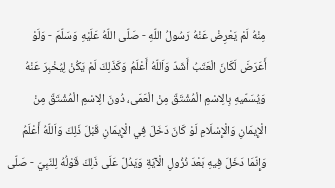مِنْهُ لَمْ يَعْرِضْ عَنْهُ رَسُولُ اللّهِ - صَلّى اللّهُ عَلَيْهِ وَسَلّمَ - وَلَوْ أَعَرَضَ لَكَانَ الْعَتَبُ أَشَدّ وَاَللّهُ أَعْلَمُ وَكَذَلِكَ لَمْ يَكُنْ لِيُخْبِرَ عَنْهُ وَيُسَمّيهِ بِالِاسْمِ الْمُشْتَقّ مِنْ الْعَمَى، دُونَ الِاسْمِ الْمُشْتَقّ مِنْ الْإِيمَانِ وَالْإِسْلَامِ لَوْ كَانَ دَخَلَ فِي الْإِيمَانِ قَبْلَ ذَلِكَ وَاَللّهُ أَعْلَمُ وَإِنّمَا دَخَلَ فِيهِ بَعْدَ نُزُولِ الْآيَةِ وَيَدُلّ عَلَى ذَلِكَ قَوْلُهُ لِلنّبِيّ - صَلّى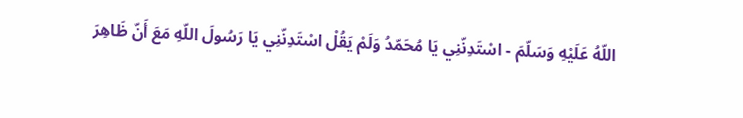اللّهُ عَلَيْهِ وَسَلّمَ - اسْتَدِنّنِي يَا مُحَمّدُ وَلَمْ يَقُلْ اسْتَدِنّنِي يَا رَسُولَ اللّهِ مَعَ أَنّ ظَاهِرَ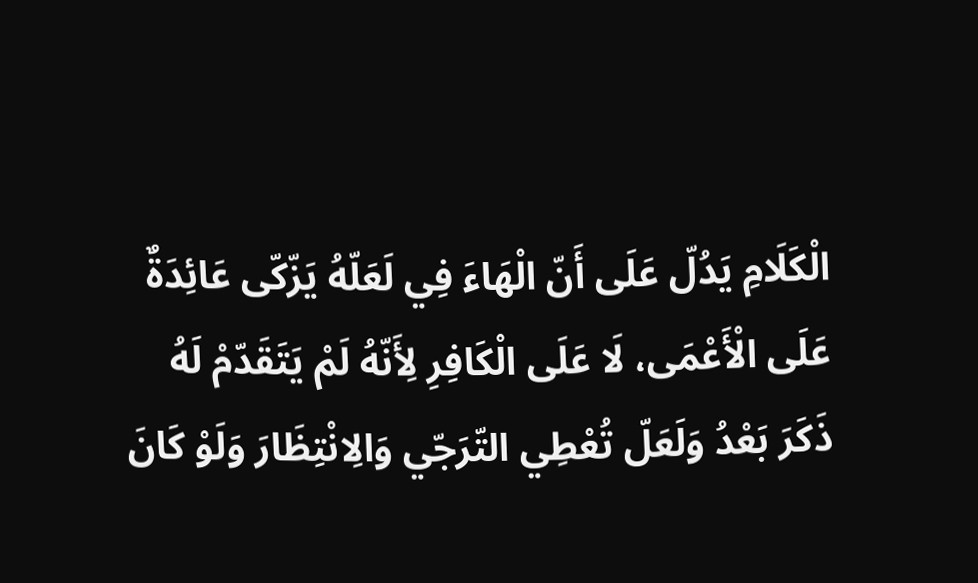الْكَلَامِ يَدُلّ عَلَى أَنّ الْهَاءَ فِي لَعَلّهُ يَزّكّى عَائِدَةٌ عَلَى الْأَعْمَى، لَا عَلَى الْكَافِرِ لِأَنّهُ لَمْ يَتَقَدّمْ لَهُ ذَكَرَ بَعْدُ وَلَعَلّ تُعْطِي التّرَجّي وَالِانْتِظَارَ وَلَوْ كَانَ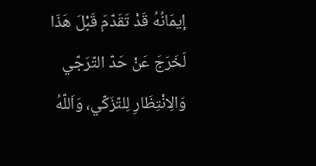إيمَانُهُ قَدْ تَقَدّمَ قَبْلَ هَذَا لَخَرَجَ عَنْ حَدّ التّرَجّي وَالِانْتِظَارِ لِلتّزَكّي، وَاَللّهُ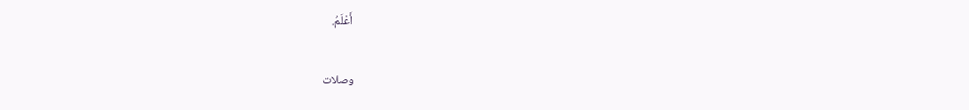أَعْلَمُ.

وصلات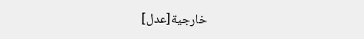خارجية[عدل]